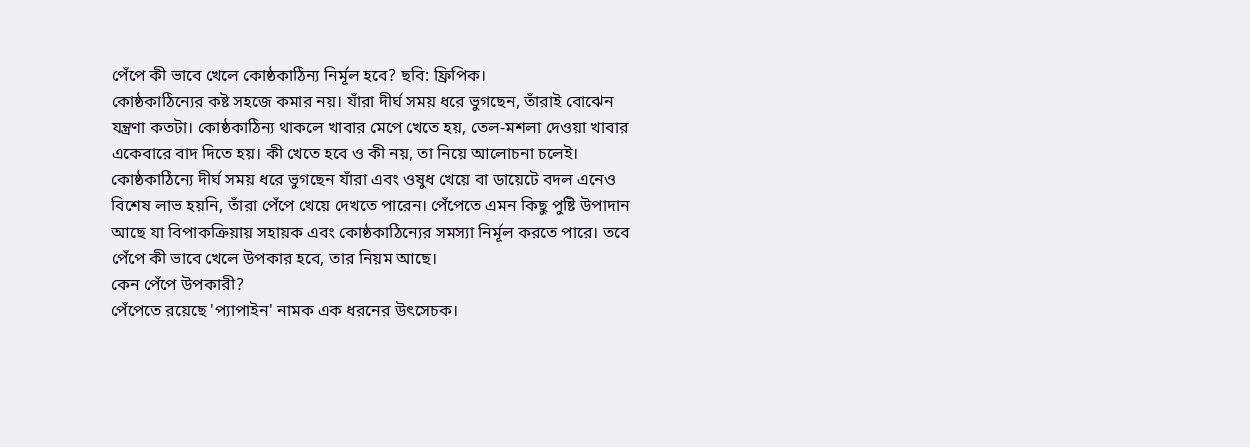পেঁপে কী ভাবে খেলে কোষ্ঠকাঠিন্য নির্মূল হবে? ছবি: ফ্রিপিক।
কোষ্ঠকাঠিন্যের কষ্ট সহজে কমার নয়। যাঁরা দীর্ঘ সময় ধরে ভুগছেন, তাঁরাই বোঝেন যন্ত্রণা কতটা। কোষ্ঠকাঠিন্য থাকলে খাবার মেপে খেতে হয়, তেল-মশলা দেওয়া খাবার একেবারে বাদ দিতে হয়। কী খেতে হবে ও কী নয়, তা নিয়ে আলোচনা চলেই। কোষ্ঠকাঠিন্যে দীর্ঘ সময় ধরে ভুগছেন যাঁরা এবং ওষুধ খেয়ে বা ডায়েটে বদল এনেও বিশেষ লাভ হয়নি, তাঁরা পেঁপে খেয়ে দেখতে পারেন। পেঁপেতে এমন কিছু পুষ্টি উপাদান আছে যা বিপাকক্রিয়ায় সহায়ক এবং কোষ্ঠকাঠিন্যের সমস্যা নির্মূল করতে পারে। তবে পেঁপে কী ভাবে খেলে উপকার হবে, তার নিয়ম আছে।
কেন পেঁপে উপকারী?
পেঁপেতে রয়েছে 'প্যাপাইন' নামক এক ধরনের উৎসেচক।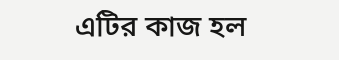এটির কাজ হল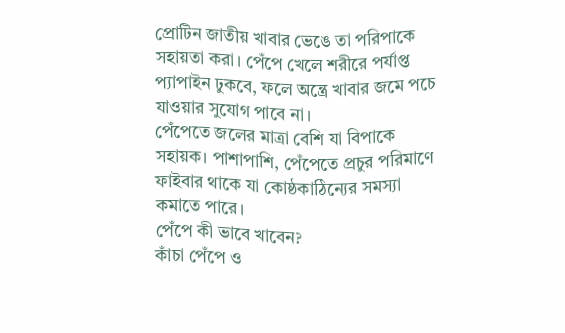প্রোটিন জাতীয় খাবার ভেঙে তা পরিপাকে সহায়তা করা। পেঁপে খেলে শরীরে পর্যাপ্ত প্যাপাইন ঢুকবে, ফলে অন্ত্রে খাবার জমে পচে যাওয়ার সুযোগ পাবে না।
পেঁপেতে জলের মাত্রা বেশি যা বিপাকে সহায়ক। পাশাপাশি, পেঁপেতে প্রচুর পরিমাণে ফাইবার থাকে যা কোষ্ঠকাঠিন্যের সমস্যা কমাতে পারে।
পেঁপে কী ভাবে খাবেন?
কাঁচা পেঁপে ও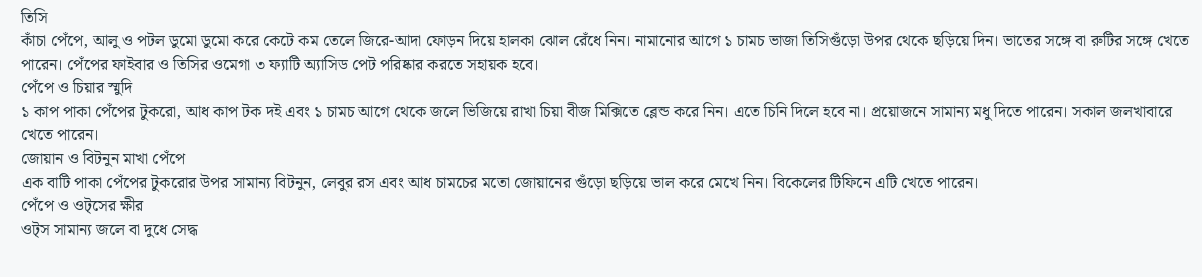তিসি
কাঁচা পেঁপে, আলু ও পটল ডুমো ডুমো করে কেটে কম তেলে জিরে-আদা ফোড়ন দিয়ে হালকা ঝোল রেঁধে নিন। নামানোর আগে ১ চামচ ভাজা তিসিগুঁড়ো উপর থেকে ছড়িয়ে দিন। ভাতের সঙ্গে বা রুটির সঙ্গে খেতে পারেন। পেঁপের ফাইবার ও তিসির ওমেগা ৩ ফ্যাটি অ্যাসিড পেট পরিষ্কার করতে সহায়ক হবে।
পেঁপে ও চিয়ার স্মুদি
১ কাপ পাকা পেঁপের টুকরো, আধ কাপ টক দই এবং ১ চামচ আগে থেকে জলে ভিজিয়ে রাখা চিয়া বীজ মিক্সিতে ব্লেন্ড করে নিন। এতে চিনি দিলে হবে না। প্রয়োজনে সামান্য মধু দিতে পারেন। সকাল জলখাবারে খেতে পারেন।
জোয়ান ও বিটনুন মাখা পেঁপে
এক বাটি পাকা পেঁপের টুকরোর উপর সামান্য বিটনুন, লেবুর রস এবং আধ চামচের মতো জোয়ানের গুঁড়ো ছড়িয়ে ভাল করে মেখে নিন। বিকেলের টিফিনে এটি খেতে পারেন।
পেঁপে ও ওট্সের ক্ষীর
ওট্স সামান্য জলে বা দুধে সেদ্ধ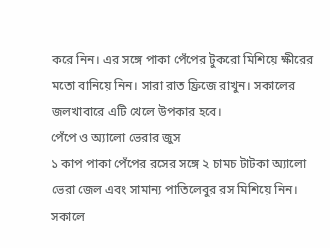করে নিন। এর সঙ্গে পাকা পেঁপের টুকরো মিশিয়ে ক্ষীরের মতো বানিয়ে নিন। সারা রাত ফ্রিজে রাখুন। সকালের জলখাবারে এটি খেলে উপকার হবে।
পেঁপে ও অ্যালো ভেরার জুস
১ কাপ পাকা পেঁপের রসের সঙ্গে ২ চামচ টাটকা অ্যালো ভেরা জেল এবং সামান্য পাতিলেবুর রস মিশিয়ে নিন। সকালে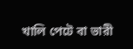খালি পেটে বা ভারী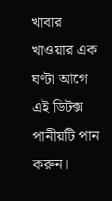খাবার খাওয়ার এক ঘণ্টা আগে এই ডিটক্স পানীয়টি পান করুন।